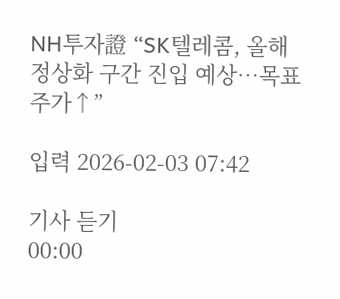NH투자證 “SK텔레콤, 올해 정상화 구간 진입 예상⋯목표주가↑”

입력 2026-02-03 07:42

기사 듣기
00:00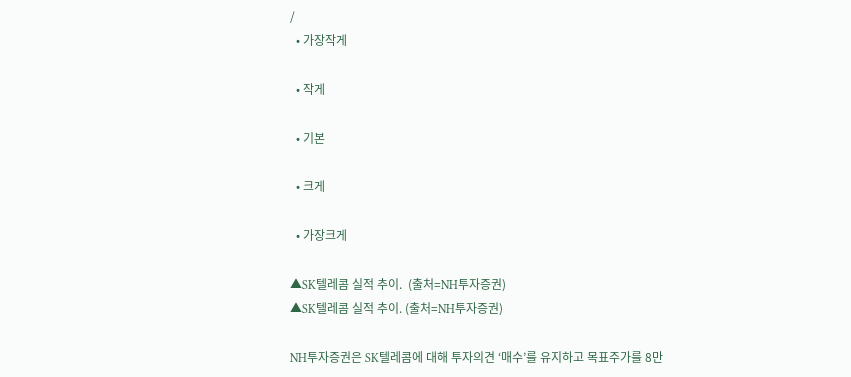/
  • 가장작게

  • 작게

  • 기본

  • 크게

  • 가장크게

▲SK텔레콤 실적 추이.  (출처=NH투자증권)
▲SK텔레콤 실적 추이. (출처=NH투자증권)

NH투자증권은 SK텔레콤에 대해 투자의견 ‘매수’를 유지하고 목표주가를 8만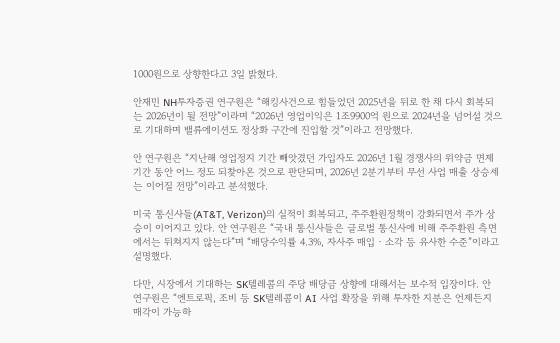1000원으로 상향한다고 3일 밝혔다.

안재민 NH투자증권 연구원은 “해킹사건으로 힘들었던 2025년을 뒤로 한 채 다시 회복되는 2026년이 될 전망”이라며 “2026년 영업이익은 1조9900억 원으로 2024년을 넘어설 것으로 기대하며 밸류에이션도 정상화 구간에 진입할 것”이라고 전망했다.

안 연구원은 “지난해 영업정지 기간 빼앗겼던 가입자도 2026년 1월 경쟁사의 위약금 면제 기간 동안 어느 정도 되찾아온 것으로 판단되며, 2026년 2분기부터 무선 사업 매출 상승세는 이어질 전망”이라고 분석했다.

미국 통신사들(AT&T, Verizon)의 실적이 회복되고, 주주환원정책이 강화되면서 주가 상승이 이어지고 있다. 안 연구원은 “국내 통신사들은 글로벌 통신사에 비해 주주환원 측면에서는 뒤쳐지지 않는다”며 “배당수익률 4.3%, 자사주 매입‧소각 등 유사한 수준”이라고 설명했다.

다만, 시장에서 기대하는 SK텔레콤의 주당 배당금 상향에 대해서는 보수적 입장이다. 안 연구원은 “엔트로픽, 조비 등 SK텔레콤이 AI 사업 확장을 위해 투자한 지분은 언제든지 매각이 가능하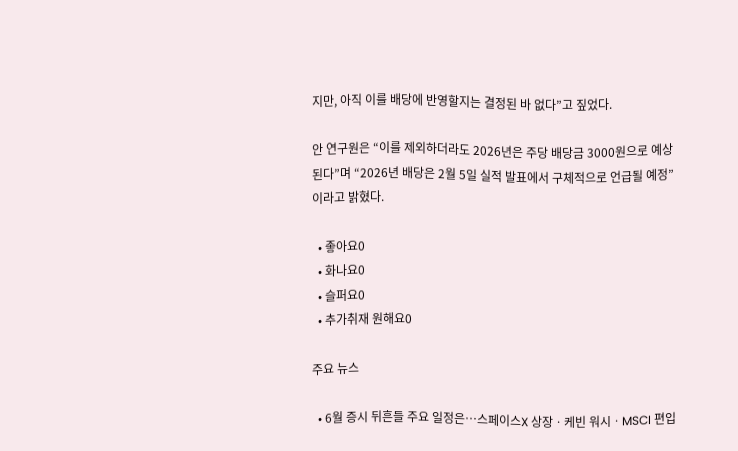지만, 아직 이를 배당에 반영할지는 결정된 바 없다”고 짚었다.

안 연구원은 “이를 제외하더라도 2026년은 주당 배당금 3000원으로 예상된다”며 “2026년 배당은 2월 5일 실적 발표에서 구체적으로 언급될 예정”이라고 밝혔다.

  • 좋아요0
  • 화나요0
  • 슬퍼요0
  • 추가취재 원해요0

주요 뉴스

  • 6월 증시 뒤흔들 주요 일정은⋯스페이스X 상장ㆍ케빈 워시ㆍMSCI 편입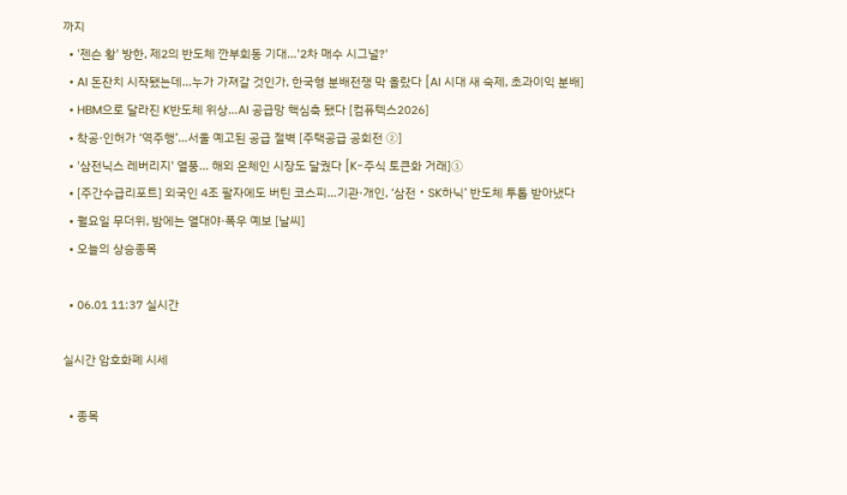까지
  • '젠슨 황' 방한, 제2의 반도체 깐부회동 기대…'2차 매수 시그널?'
  • AI 돈잔치 시작됐는데…누가 가져갈 것인가, 한국형 분배전쟁 막 올랐다 [AI 시대 새 숙제, 초과이익 분배]
  • HBM으로 달라진 K반도체 위상…AI 공급망 핵심축 됐다 [컴퓨텍스2026]
  • 착공·인허가 ‘역주행’…서울 예고된 공급 절벽 [주택공급 공회전 ②]
  • '삼전닉스 레버리지' 열풍… 해외 온체인 시장도 달궜다 [K-주식 토큰화 거래]①
  • [주간수급리포트] 외국인 4조 팔자에도 버틴 코스피…기관·개인, ‘삼전‧SK하닉’ 반도체 투톱 받아냈다
  • 월요일 무더위, 밤에는 열대야·폭우 예보 [날씨]
  • 오늘의 상승종목

  • 06.01 11:37 실시간

실시간 암호화폐 시세

  • 종목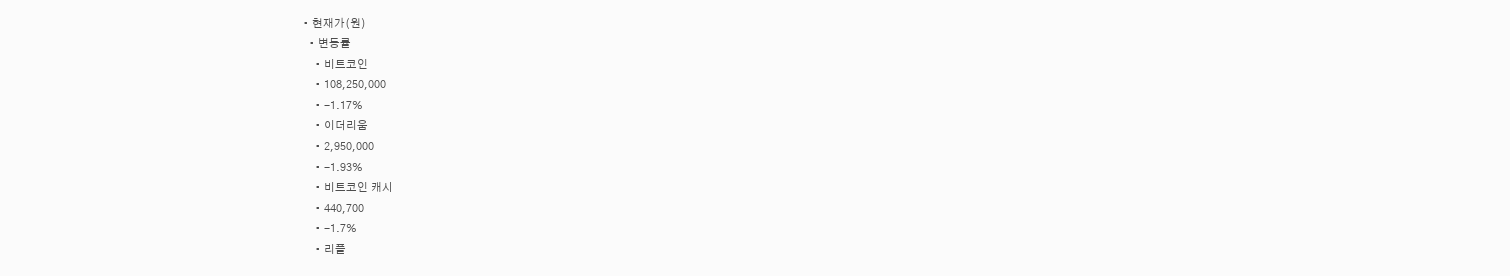• 현재가(원)
  • 변동률
    • 비트코인
    • 108,250,000
    • -1.17%
    • 이더리움
    • 2,950,000
    • -1.93%
    • 비트코인 캐시
    • 440,700
    • -1.7%
    • 리플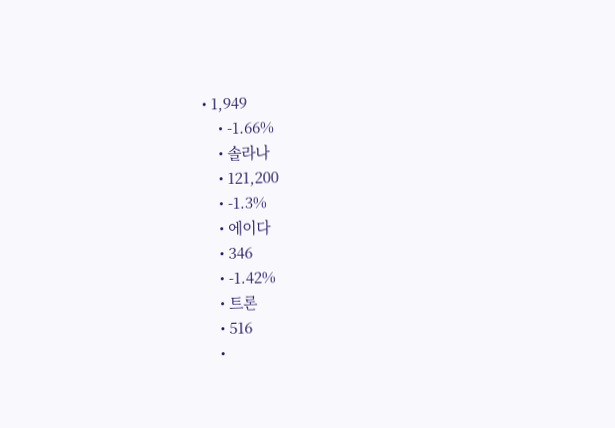• 1,949
    • -1.66%
    • 솔라나
    • 121,200
    • -1.3%
    • 에이다
    • 346
    • -1.42%
    • 트론
    • 516
    •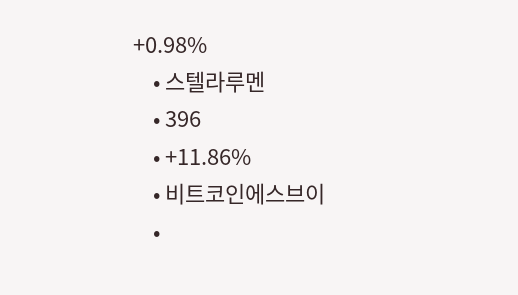+0.98%
    • 스텔라루멘
    • 396
    • +11.86%
    • 비트코인에스브이
    •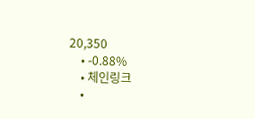20,350
    • -0.88%
    • 체인링크
    •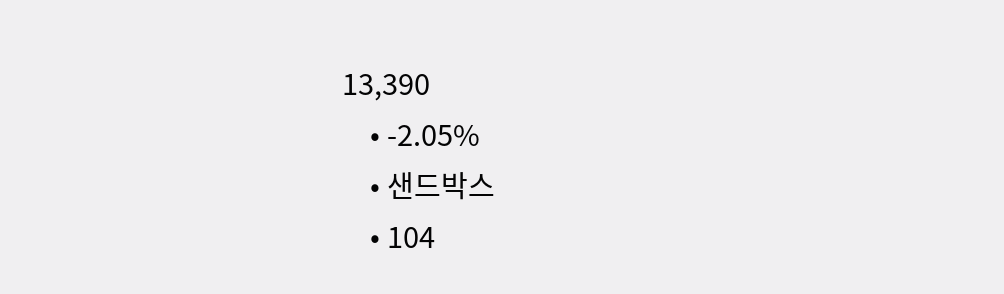13,390
    • -2.05%
    • 샌드박스
    • 104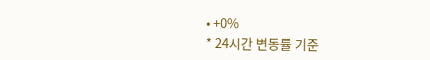• +0%
* 24시간 변동률 기준